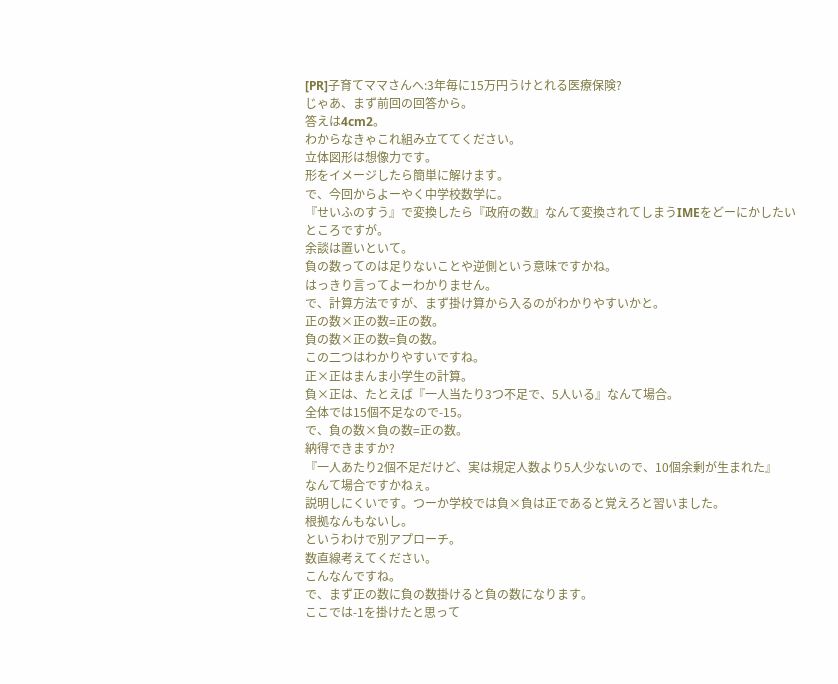[PR]子育てママさんへ:3年毎に15万円うけとれる医療保険?
じゃあ、まず前回の回答から。
答えは4cm2。
わからなきゃこれ組み立ててください。
立体図形は想像力です。
形をイメージしたら簡単に解けます。
で、今回からよーやく中学校数学に。
『せいふのすう』で変換したら『政府の数』なんて変換されてしまうIMEをどーにかしたいところですが。
余談は置いといて。
負の数ってのは足りないことや逆側という意味ですかね。
はっきり言ってよーわかりません。
で、計算方法ですが、まず掛け算から入るのがわかりやすいかと。
正の数×正の数=正の数。
負の数×正の数=負の数。
この二つはわかりやすいですね。
正×正はまんま小学生の計算。
負×正は、たとえば『一人当たり3つ不足で、5人いる』なんて場合。
全体では15個不足なので-15。
で、負の数×負の数=正の数。
納得できますか?
『一人あたり2個不足だけど、実は規定人数より5人少ないので、10個余剰が生まれた』
なんて場合ですかねぇ。
説明しにくいです。つーか学校では負×負は正であると覚えろと習いました。
根拠なんもないし。
というわけで別アプローチ。
数直線考えてください。
こんなんですね。
で、まず正の数に負の数掛けると負の数になります。
ここでは-1を掛けたと思って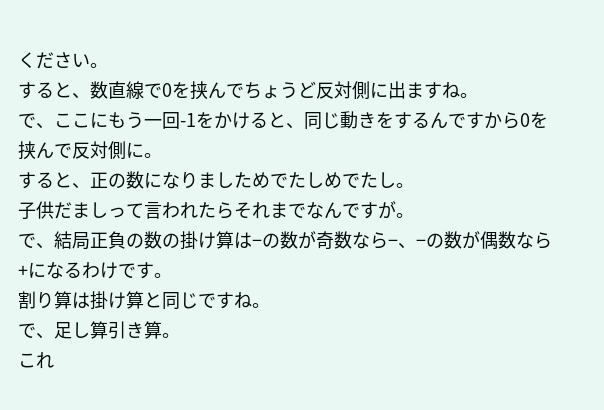ください。
すると、数直線で0を挟んでちょうど反対側に出ますね。
で、ここにもう一回-1をかけると、同じ動きをするんですから0を挟んで反対側に。
すると、正の数になりましためでたしめでたし。
子供だましって言われたらそれまでなんですが。
で、結局正負の数の掛け算は−の数が奇数なら−、−の数が偶数なら+になるわけです。
割り算は掛け算と同じですね。
で、足し算引き算。
これ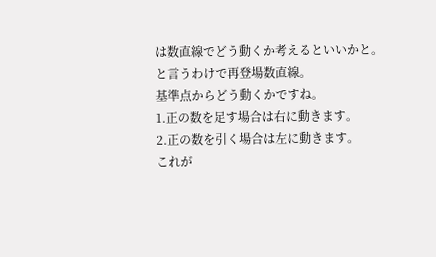は数直線でどう動くか考えるといいかと。
と言うわけで再登場数直線。
基準点からどう動くかですね。
1.正の数を足す場合は右に動きます。
2.正の数を引く場合は左に動きます。
これが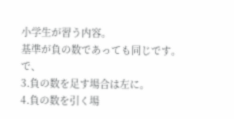小学生が習う内容。
基準が負の数であっても同じです。
で、
3.負の数を足す場合は左に。
4.負の数を引く場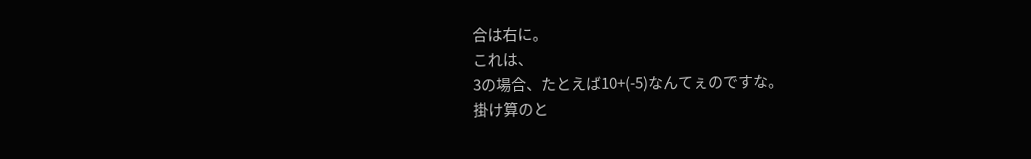合は右に。
これは、
3の場合、たとえば10+(-5)なんてぇのですな。
掛け算のと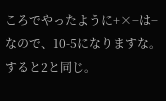ころでやったように+×−は−なので、10-5になりますな。
すると2と同じ。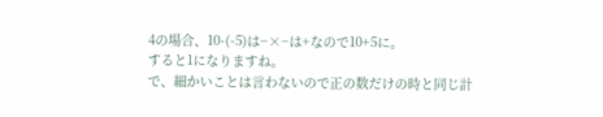4の場合、10-(-5)は−×−は+なので10+5に。
すると1になりますね。
で、細かいことは言わないので正の数だけの時と同じ計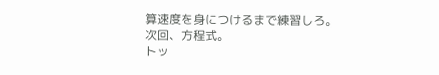算速度を身につけるまで練習しろ。
次回、方程式。
トッ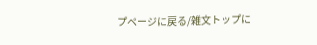プページに戻る/雑文トップに